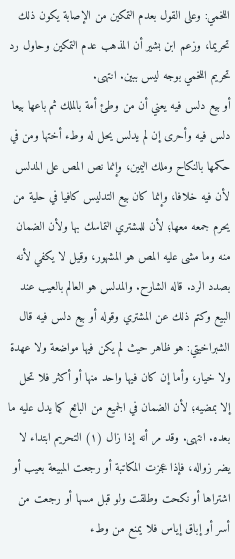اللخمي: وعلى القول بعدم التمكين من الإصابة يكون ذلك تحريما، وزعم ابن بشير أن المذهب عدم التمكين وحاول رد تحريم اللخمي بوجه ليس ببين. انتهى.
أو بيع دلس فيه يعني أن من وطئ أمة بالملك ثم باعها بيعا دلس فيه وأحرى إن لم يدلس يحل له وطء أختها ومن في حكمها بالنكاح وملك اليمين، وإنما نص المص على المدلس لأن فيه خلافا، وإنما كان بيع التدليس كافيا في حلية من يحرم جمعه معها؛ لأن للمشتري التماسك بها ولأن الضمان منه وما مشى عليه المص هو المشهور، وقيل لا يكفي لأنه بصدد الرد. قاله الشارح. والمدلس هو العالم بالعيب عند البيع وكتم ذلك عن المشتري وقوله أو بيع دلس فيه قال الشبراخيتي: هو ظاهر حيث لم يكن فيها مواضعة ولا عهدة ولا خيار، وأما إن كان فيها واحد منها أو أكثر فلا تحل إلا بمضيه؛ لأن الضمان في الجميع من البائع كما يدل عليه ما بعده. انتهى. وقد مر أنه إذا زال (١) التحريم ابتداء لا يضر زواله، فإذا عجزت المكاتبة أو رجعت المبيعة بعيب أو اشتراها أو نكحت وطلقت ولو قبل مسها أو رجعت من أسر أو إباق إياس فلا يمنع من وطء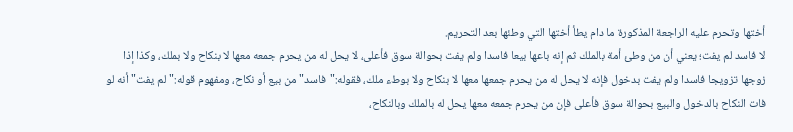أختها وتحرم عليه الراجعة المذكورة ما دام يطأ أختها التي وطئها بعد التحريم.
لا فاسد لم يفت؛ يعني أن من وطئ أمة بالملك ثم إنه باعها بيعا فاسدا ولم يفت بحوالة سوق فأعلى، لا يحل له من يحرم جمعه معها لا بنكاح ولا بملك، وكذا إذا زوجها تزويجا فاسدا ولم يفت بدخول فإنه لا يحل له من يحرم جمعها معها لا بنكاح ولا بوطء ملك، فقوله:"فاسد" من بيع أو نكاح، ومفهوم قوله:"لم يفت" أنه لو فات النكاح بالدخول والبيع بحوالة سوق فأعلى فإن من يحرم جمعه معها يحل له بالملك وبالنكاح،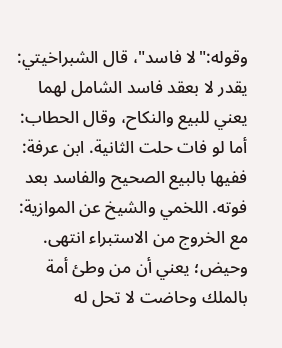وقوله:"لا فاسد"، قال الشبراخيتي: يقدر لا بعقد فاسد الشامل لهما يعني للبيع والنكاح، وقال الحطاب: أما لو فات حلت الثانية. ابن عرفة: ففيها بالبيع الصحيح والفاسد بعد فوته. اللخمي والشيخ عن الموازية: مع الخروج من الاستبراء انتهى.
وحيض؛ يعني أن من وطئ أمة بالملك وحاضت لا تحل له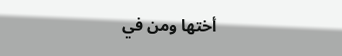أختها ومن في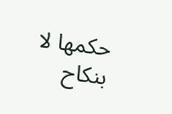حكمها لا بنكاح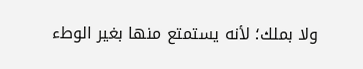ولا بملك؛ لأنه يستمتع منها بغير الوطء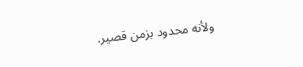ولأنه محدود بزمن قصير.